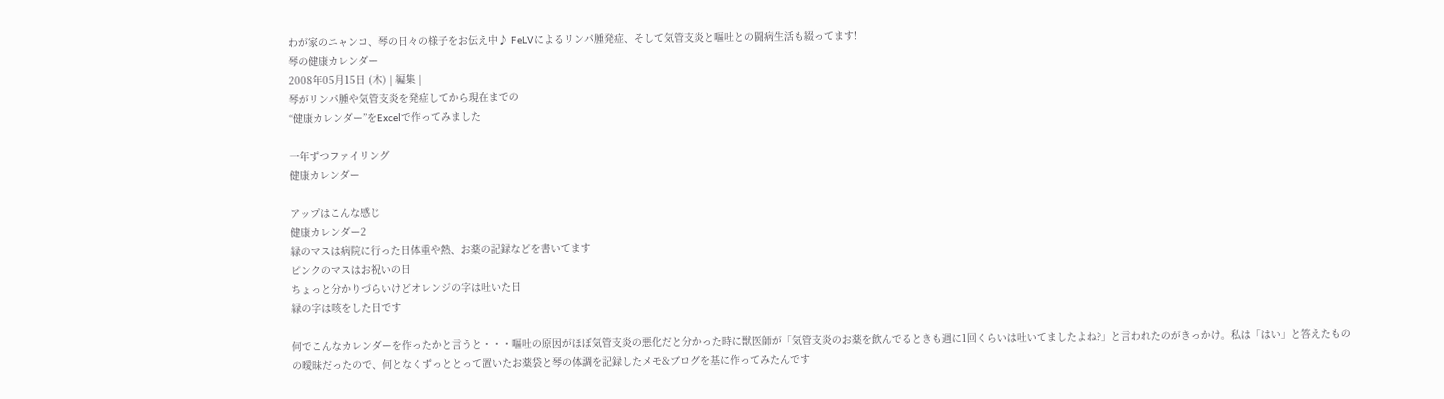わが家のニャンコ、琴の日々の様子をお伝え中♪ FeLVによるリンパ腫発症、そして気管支炎と嘔吐との闘病生活も綴ってます!
琴の健康カレンダー
2008年05月15日 (木) | 編集 |
琴がリンパ腫や気管支炎を発症してから現在までの
“健康カレンダー”をExcelで作ってみました

一年ずつファイリング
健康カレンダー

アップはこんな感じ
健康カレンダー2
緑のマスは病院に行った日体重や熱、お薬の記録などを書いてます
ピンクのマスはお祝いの日
ちょっと分かりづらいけどオレンジの字は吐いた日
緑の字は咳をした日です

何でこんなカレンダーを作ったかと言うと・・・嘔吐の原因がほぼ気管支炎の悪化だと分かった時に獣医師が「気管支炎のお薬を飲んでるときも週に1回くらいは吐いてましたよね?」と言われたのがきっかけ。私は「はい」と答えたものの曖昧だったので、何となくずっととって置いたお薬袋と琴の体調を記録したメモ&ブログを基に作ってみたんです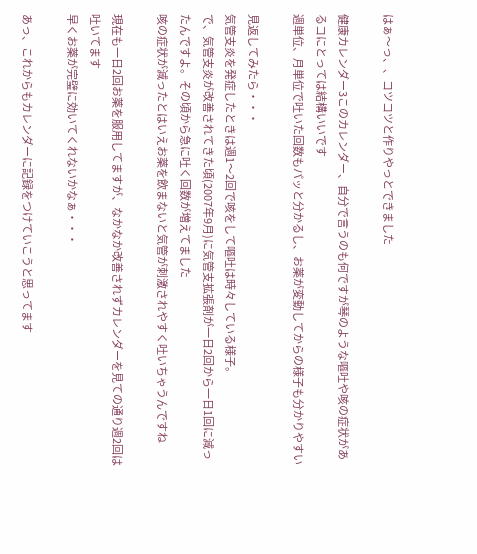はぁ〜っ、、コツコツと作りやっとできました

健康カレンダー3このカレンダー、自分で言うのも何ですが琴のような嘔吐や咳の症状があるコにとっては結構いいです
週単位、月単位で吐いた回数もパッと分かるし、お薬が変動してからの様子も分かりやすい

見返してみたら・・・
気管支炎を発症したときは週1〜2回で咳をして嘔吐は時々している様子。
で、気管支炎が改善されてきた頃(2007年9月)に気管支拡張剤が一日2回から一日1回に減ったんですよ。その頃から急に吐く回数が増えてました
咳の症状が減ったとはいえお薬を飲まないと気管が刺激されやすく吐いちゃうんですね

現在も一日2回お薬を服用してますが、なかなか改善されずカレンダーを見ての通り週2回は吐いてます
早くお薬が完璧に効いてくれないかなぁ・・・

あっ、これからもカレンダーに記録をつけていこうと思ってます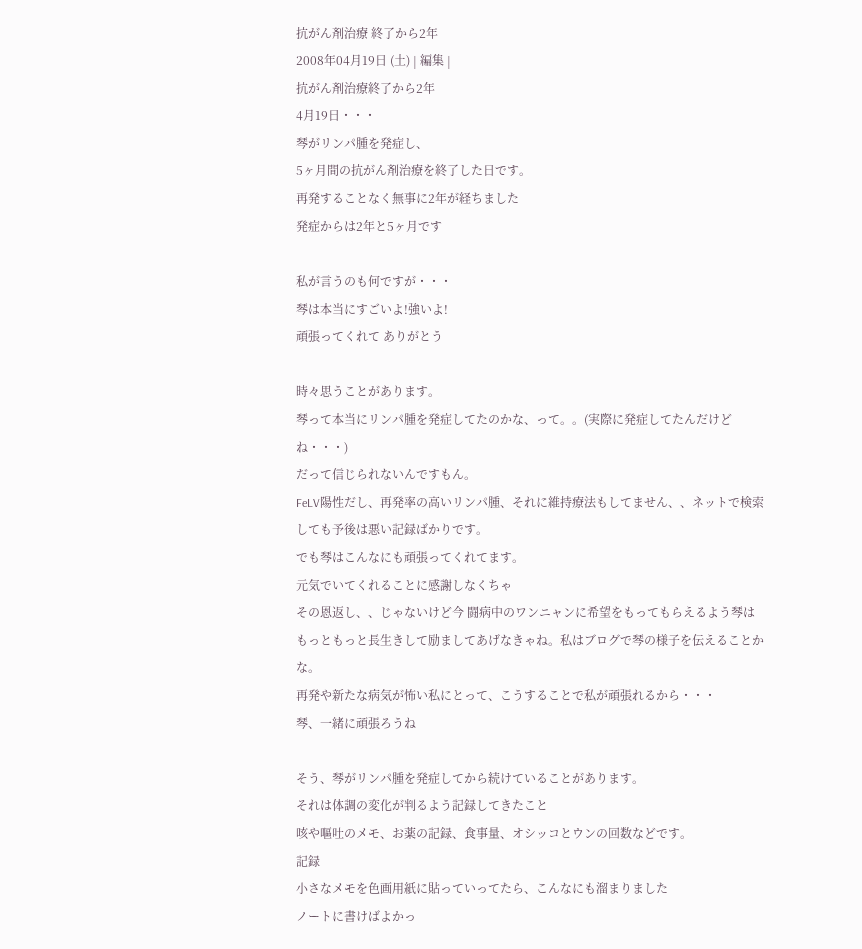抗がん剤治療 終了から2年
2008年04月19日 (土) | 編集 |
抗がん剤治療終了から2年
4月19日・・・
琴がリンパ腫を発症し、
5ヶ月間の抗がん剤治療を終了した日です。
再発することなく無事に2年が経ちました
発症からは2年と5ヶ月です

私が言うのも何ですが・・・
琴は本当にすごいよ!強いよ!
頑張ってくれて ありがとう

時々思うことがあります。
琴って本当にリンパ腫を発症してたのかな、って。。(実際に発症してたんだけどね・・・)
だって信じられないんですもん。
FeLV陽性だし、再発率の高いリンパ腫、それに維持療法もしてません、、ネットで検索しても予後は悪い記録ばかりです。
でも琴はこんなにも頑張ってくれてます。
元気でいてくれることに感謝しなくちゃ
その恩返し、、じゃないけど今 闘病中のワンニャンに希望をもってもらえるよう琴は
もっともっと長生きして励ましてあげなきゃね。私はブログで琴の様子を伝えることかな。
再発や新たな病気が怖い私にとって、こうすることで私が頑張れるから・・・
琴、一緒に頑張ろうね

そう、琴がリンパ腫を発症してから続けていることがあります。
それは体調の変化が判るよう記録してきたこと
咳や嘔吐のメモ、お薬の記録、食事量、オシッコとウンの回数などです。
記録
小さなメモを色画用紙に貼っていってたら、こんなにも溜まりました
ノートに書けばよかっ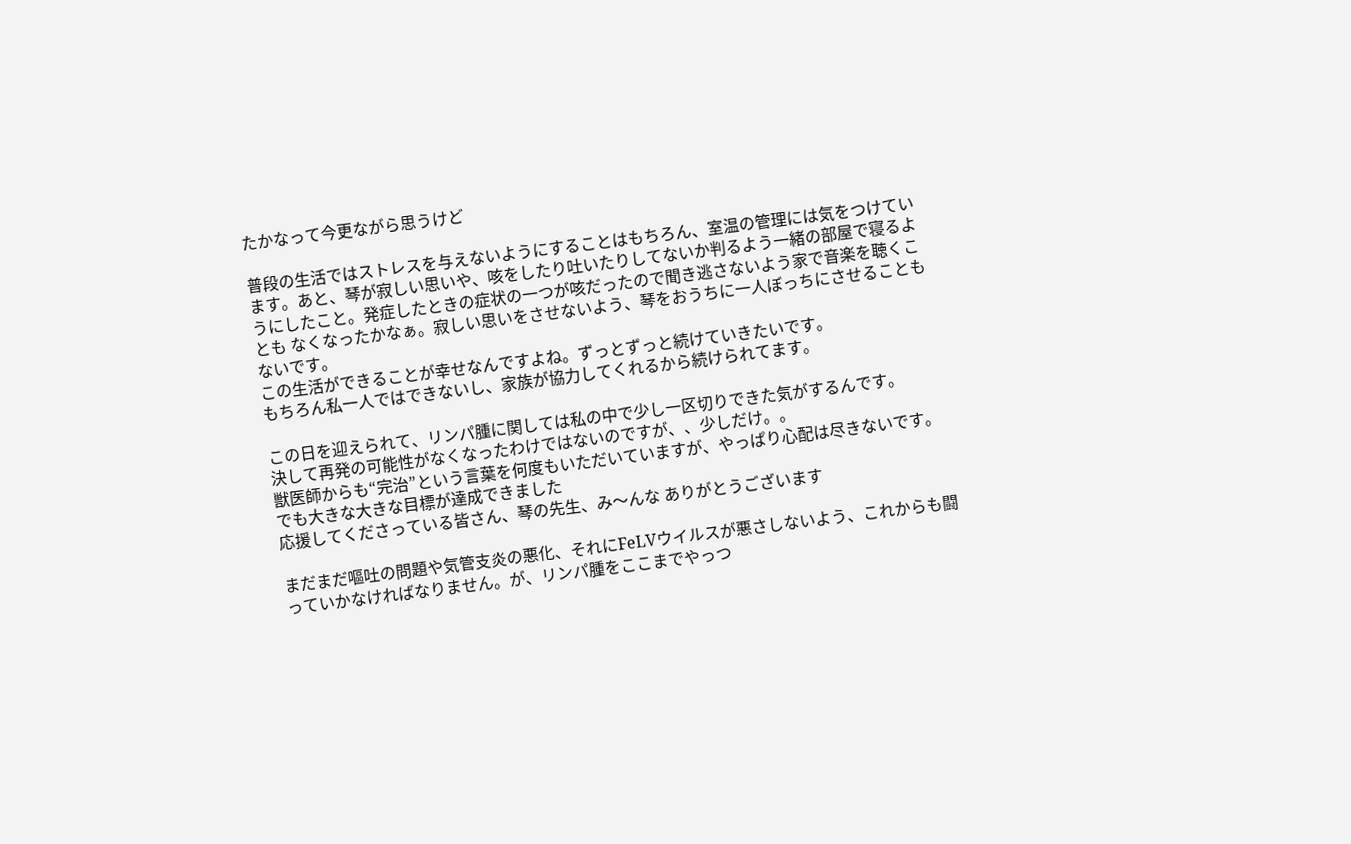たかなって今更ながら思うけど

普段の生活ではストレスを与えないようにすることはもちろん、室温の管理には気をつけています。あと、琴が寂しい思いや、咳をしたり吐いたりしてないか判るよう一緒の部屋で寝るようにしたこと。発症したときの症状の一つが咳だったので聞き逃さないよう家で音楽を聴くことも なくなったかなぁ。寂しい思いをさせないよう、琴をおうちに一人ぼっちにさせることもないです。
この生活ができることが幸せなんですよね。ずっとずっと続けていきたいです。
もちろん私一人ではできないし、家族が協力してくれるから続けられてます。

この日を迎えられて、リンパ腫に関しては私の中で少し一区切りできた気がするんです。
決して再発の可能性がなくなったわけではないのですが、、少しだけ。。
獣医師からも“完治”という言葉を何度もいただいていますが、やっぱり心配は尽きないです。
でも大きな大きな目標が達成できました
応援してくださっている皆さん、琴の先生、み〜んな ありがとうございます

まだまだ嘔吐の問題や気管支炎の悪化、それにFeLVウイルスが悪さしないよう、これからも闘っていかなければなりません。が、リンパ腫をここまでやっつ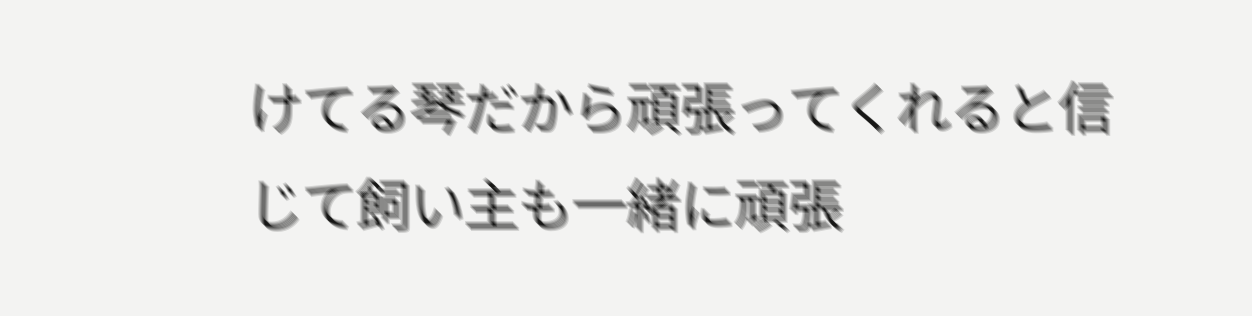けてる琴だから頑張ってくれると信じて飼い主も一緒に頑張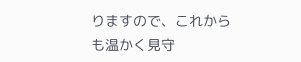りますので、これからも温かく見守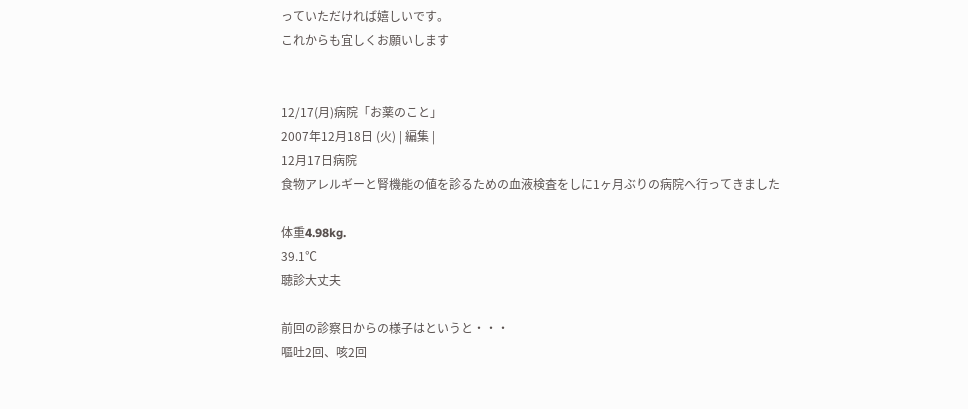っていただければ嬉しいです。
これからも宜しくお願いします


12/17(月)病院「お薬のこと」
2007年12月18日 (火) | 編集 |
12月17日病院
食物アレルギーと腎機能の値を診るための血液検査をしに1ヶ月ぶりの病院へ行ってきました

体重4.98kg.
39.1℃
聴診大丈夫

前回の診察日からの様子はというと・・・
嘔吐2回、咳2回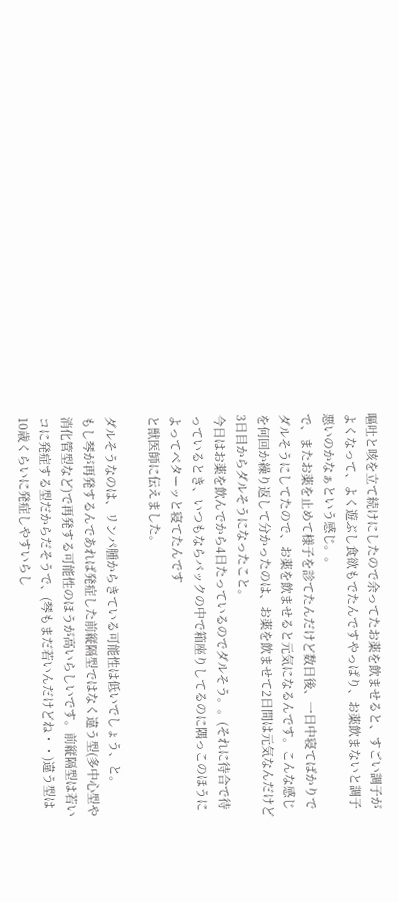嘔吐と咳を立て続けにしたので余ってたお薬を飲ませると、すごい調子がよくなって、よく遊ぶし食欲もでたんですやっぱり、お薬飲まないと調子悪いのかなぁという感じ。。
で、またお薬を止めて様子を診てたんだけど数日後、一日中寝てばかりでダルそうにしてたので、お薬を飲ませると元気になるんです。こんな感じを何回か繰り返して分かったのは、お薬を飲ませて2日間は元気なんだけど3日目からダルそうになったこと。
今日はお薬を飲んでから4日たっているのでダルそう。。(それに待合で待っているとき、いつもならバックの中で箱座りしてるのに隅っこのほうによってベターッと寝てたんです
と獣医師に伝えました。

ダルそうなのは、リンパ腫からきている可能性は低いでしょう、と。
もし琴が再発するんであれば発症した前縦隔型ではなく違う型(多中心型や消化管型など)で再発する可能性のほうが高いらしいです。前縦隔型は若いコに発症する型だからだそうで、(琴もまだ若いんだけどね・・)違う型は10歳くらいに発症しやすいらし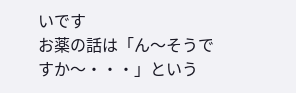いです
お薬の話は「ん〜そうですか〜・・・」という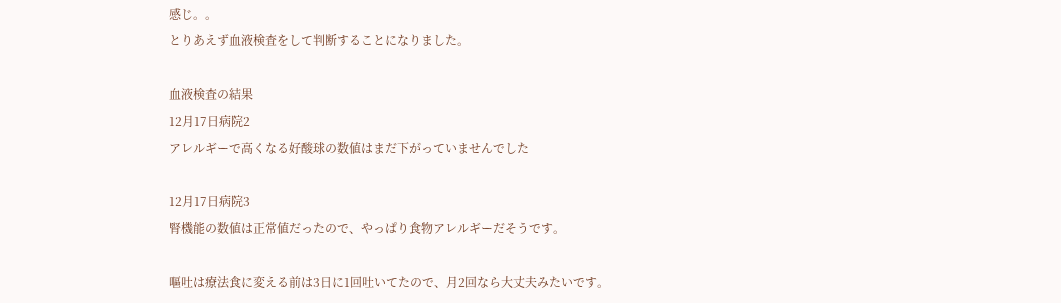感じ。。
とりあえず血液検査をして判断することになりました。

血液検査の結果
12月17日病院2
アレルギーで高くなる好酸球の数値はまだ下がっていませんでした

12月17日病院3
腎機能の数値は正常値だったので、やっぱり食物アレルギーだそうです。

嘔吐は療法食に変える前は3日に1回吐いてたので、月2回なら大丈夫みたいです。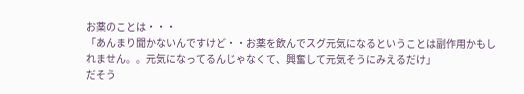お薬のことは・・・
「あんまり聞かないんですけど・・お薬を飲んでスグ元気になるということは副作用かもしれません。。元気になってるんじゃなくて、興奮して元気そうにみえるだけ」
だそう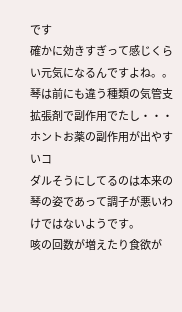です
確かに効きすぎって感じくらい元気になるんですよね。。
琴は前にも違う種類の気管支拡張剤で副作用でたし・・・ホントお薬の副作用が出やすいコ
ダルそうにしてるのは本来の琴の姿であって調子が悪いわけではないようです。
咳の回数が増えたり食欲が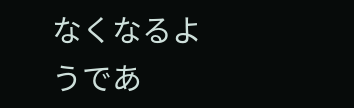なくなるようであ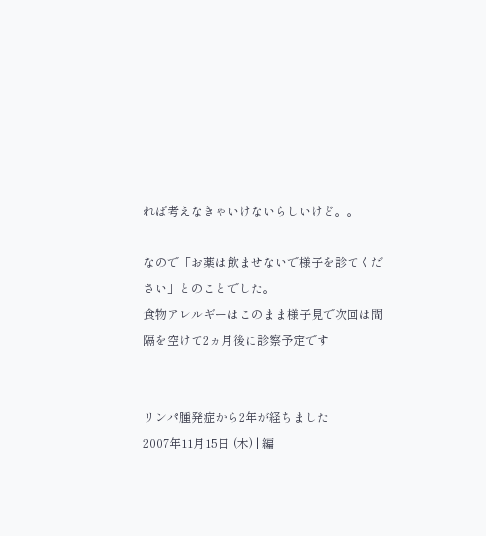れば考えなきゃいけないらしいけど。。

なので「お薬は飲ませないで様子を診てください」とのことでした。
食物アレルギーはこのまま様子見で次回は間隔を空けて2ヵ月後に診察予定です


リンパ腫発症から2年が経ちました
2007年11月15日 (木) | 編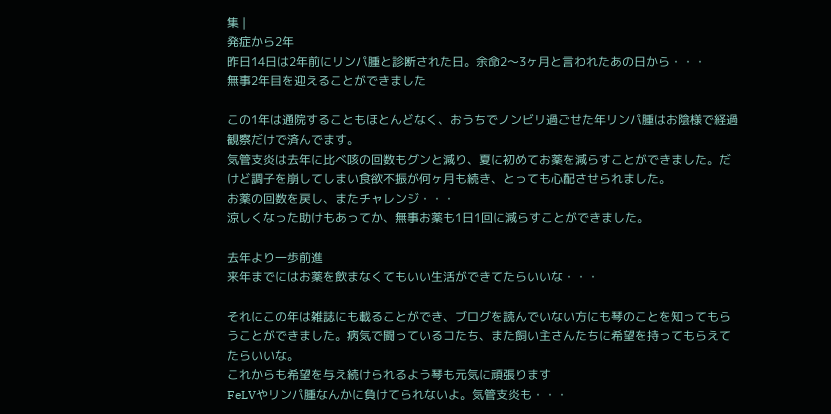集 |
発症から2年
昨日14日は2年前にリンパ腫と診断された日。余命2〜3ヶ月と言われたあの日から・・・
無事2年目を迎えることができました

この1年は通院することもほとんどなく、おうちでノンビリ過ごせた年リンパ腫はお陰様で経過観察だけで済んでます。
気管支炎は去年に比べ咳の回数もグンと減り、夏に初めてお薬を減らすことができました。だけど調子を崩してしまい食欲不振が何ヶ月も続き、とっても心配させられました。
お薬の回数を戻し、またチャレンジ・・・
涼しくなった助けもあってか、無事お薬も1日1回に減らすことができました。

去年より一歩前進
来年までにはお薬を飲まなくてもいい生活ができてたらいいな・・・

それにこの年は雑誌にも載ることができ、ブログを読んでいない方にも琴のことを知ってもらうことができました。病気で闘っているコたち、また飼い主さんたちに希望を持ってもらえてたらいいな。
これからも希望を与え続けられるよう琴も元気に頑張ります
FeLVやリンパ腫なんかに負けてられないよ。気管支炎も・・・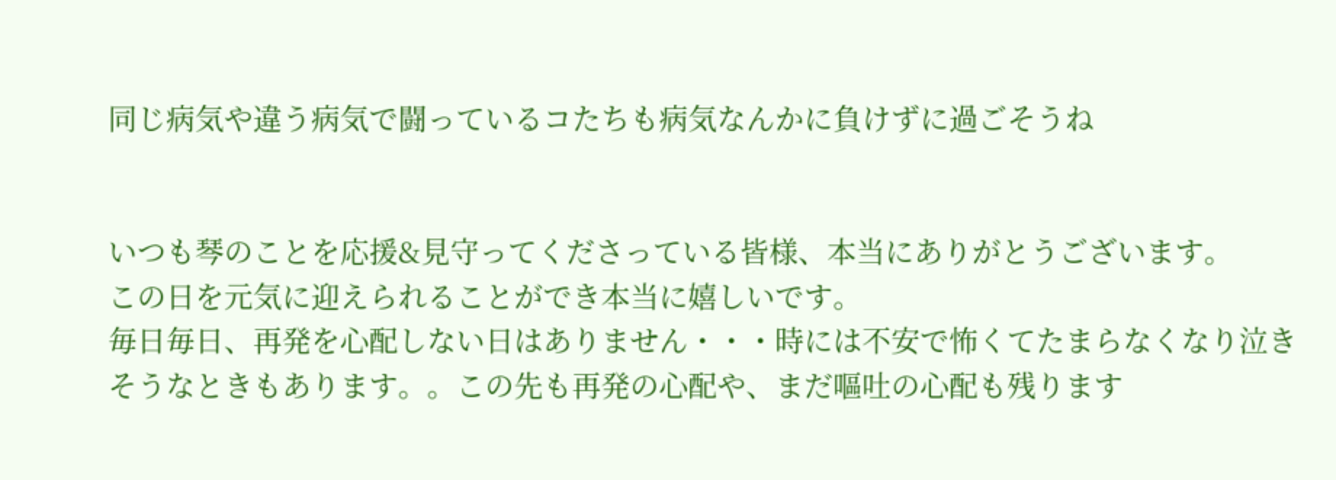同じ病気や違う病気で闘っているコたちも病気なんかに負けずに過ごそうね


いつも琴のことを応援&見守ってくださっている皆様、本当にありがとうございます。
この日を元気に迎えられることができ本当に嬉しいです。
毎日毎日、再発を心配しない日はありません・・・時には不安で怖くてたまらなくなり泣きそうなときもあります。。この先も再発の心配や、まだ嘔吐の心配も残ります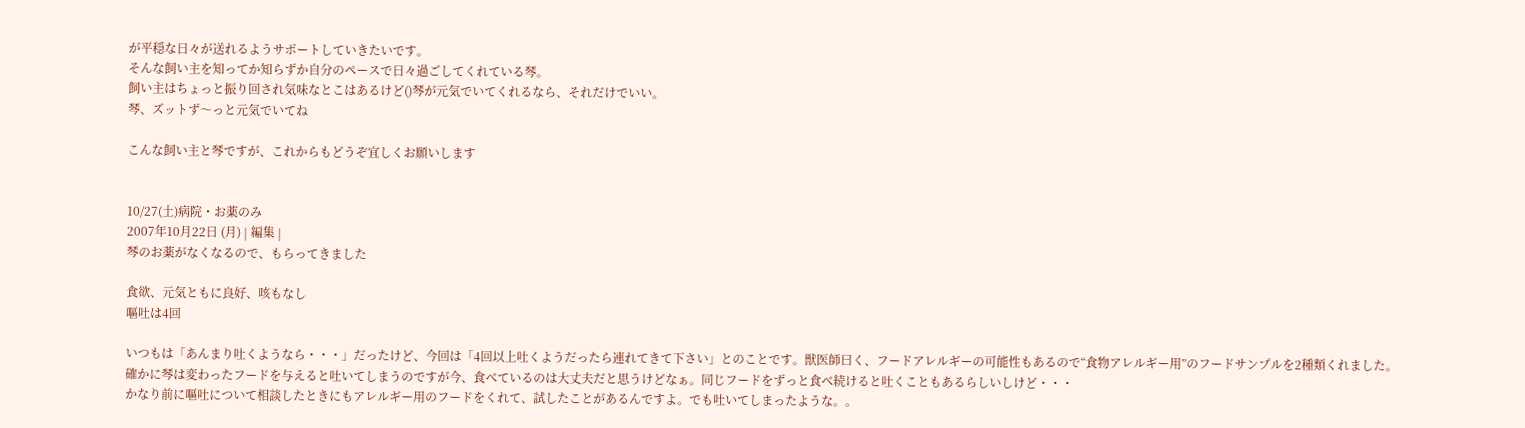が平穏な日々が送れるようサポートしていきたいです。
そんな飼い主を知ってか知らずか自分のペースで日々過ごしてくれている琴。
飼い主はちょっと振り回され気味なとこはあるけど()琴が元気でいてくれるなら、それだけでいい。
琴、ズットず〜っと元気でいてね

こんな飼い主と琴ですが、これからもどうぞ宜しくお願いします


10/27(土)病院・お薬のみ
2007年10月22日 (月) | 編集 |
琴のお薬がなくなるので、もらってきました

食欲、元気ともに良好、咳もなし
嘔吐は4回

いつもは「あんまり吐くようなら・・・」だったけど、今回は「4回以上吐くようだったら連れてきて下さい」とのことです。獣医師曰く、フードアレルギーの可能性もあるので“食物アレルギー用”のフードサンプルを2種類くれました。
確かに琴は変わったフードを与えると吐いてしまうのですが今、食べているのは大丈夫だと思うけどなぁ。同じフードをずっと食べ続けると吐くこともあるらしいしけど・・・
かなり前に嘔吐について相談したときにもアレルギー用のフードをくれて、試したことがあるんですよ。でも吐いてしまったような。。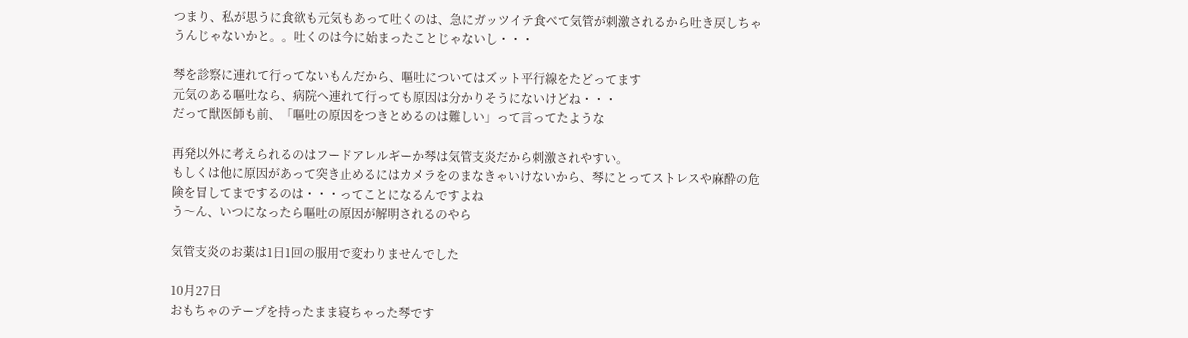つまり、私が思うに食欲も元気もあって吐くのは、急にガッツイテ食べて気管が刺激されるから吐き戻しちゃうんじゃないかと。。吐くのは今に始まったことじゃないし・・・

琴を診察に連れて行ってないもんだから、嘔吐についてはズット平行線をたどってます
元気のある嘔吐なら、病院へ連れて行っても原因は分かりそうにないけどね・・・
だって獣医師も前、「嘔吐の原因をつきとめるのは難しい」って言ってたような

再発以外に考えられるのはフードアレルギーか琴は気管支炎だから刺激されやすい。
もしくは他に原因があって突き止めるにはカメラをのまなきゃいけないから、琴にとってストレスや麻酔の危険を冒してまでするのは・・・ってことになるんですよね
う〜ん、いつになったら嘔吐の原因が解明されるのやら

気管支炎のお薬は1日1回の服用で変わりませんでした

10月27日
おもちゃのテープを持ったまま寝ちゃった琴です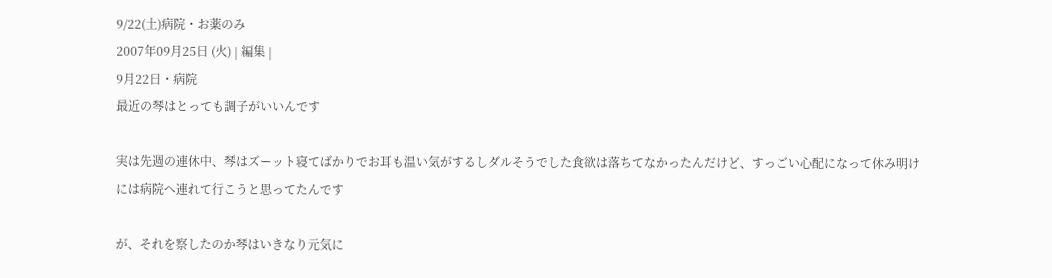9/22(土)病院・お薬のみ
2007年09月25日 (火) | 編集 |
9月22日・病院
最近の琴はとっても調子がいいんです

実は先週の連休中、琴はズーット寝てばかりでお耳も温い気がするしダルそうでした食欲は落ちてなかったんだけど、すっごい心配になって休み明けには病院へ連れて行こうと思ってたんです

が、それを察したのか琴はいきなり元気に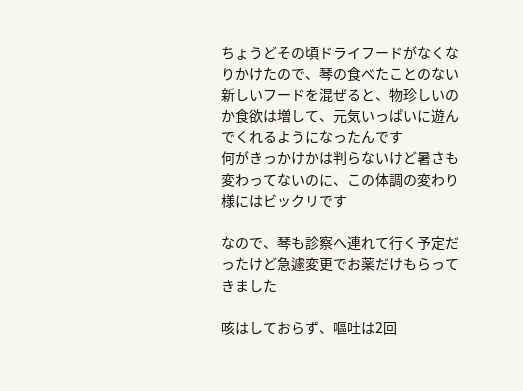ちょうどその頃ドライフードがなくなりかけたので、琴の食べたことのない新しいフードを混ぜると、物珍しいのか食欲は増して、元気いっぱいに遊んでくれるようになったんです
何がきっかけかは判らないけど暑さも変わってないのに、この体調の変わり様にはビックリです

なので、琴も診察へ連れて行く予定だったけど急遽変更でお薬だけもらってきました

咳はしておらず、嘔吐は2回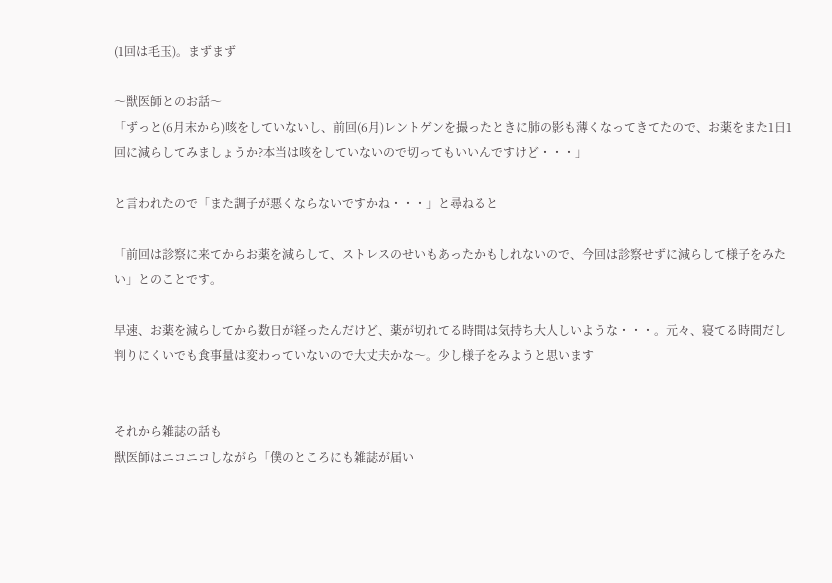(1回は毛玉)。まずまず

〜獣医師とのお話〜
「ずっと(6月末から)咳をしていないし、前回(6月)レントゲンを撮ったときに肺の影も薄くなってきてたので、お薬をまた1日1回に減らしてみましょうか?本当は咳をしていないので切ってもいいんですけど・・・」

と言われたので「また調子が悪くならないですかね・・・」と尋ねると

「前回は診察に来てからお薬を減らして、ストレスのせいもあったかもしれないので、今回は診察せずに減らして様子をみたい」とのことです。

早速、お薬を減らしてから数日が経ったんだけど、薬が切れてる時間は気持ち大人しいような・・・。元々、寝てる時間だし判りにくいでも食事量は変わっていないので大丈夫かな〜。少し様子をみようと思います


それから雑誌の話も
獣医師はニコニコしながら「僕のところにも雑誌が届い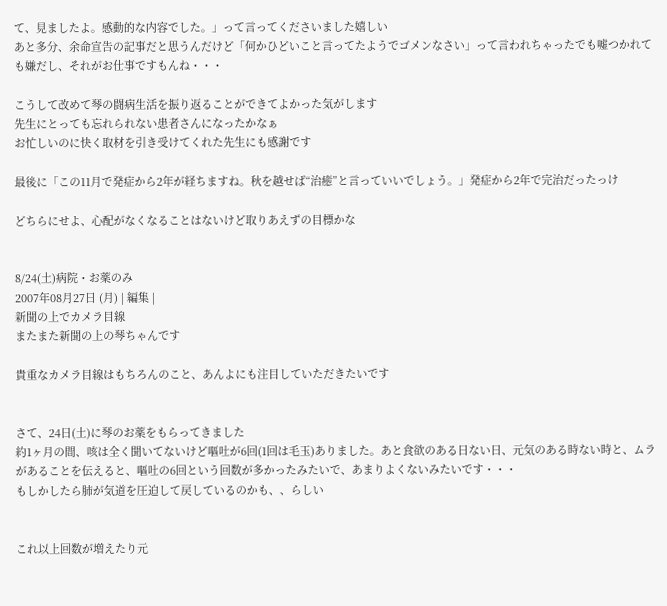て、見ましたよ。感動的な内容でした。」って言ってくださいました嬉しい
あと多分、余命宣告の記事だと思うんだけど「何かひどいこと言ってたようでゴメンなさい」って言われちゃったでも嘘つかれても嫌だし、それがお仕事ですもんね・・・

こうして改めて琴の闘病生活を振り返ることができてよかった気がします
先生にとっても忘れられない患者さんになったかなぁ
お忙しいのに快く取材を引き受けてくれた先生にも感謝です

最後に「この11月で発症から2年が経ちますね。秋を越せば“治癒”と言っていいでしょう。」発症から2年で完治だったっけ

どちらにせよ、心配がなくなることはないけど取りあえずの目標かな


8/24(土)病院・お薬のみ
2007年08月27日 (月) | 編集 |
新聞の上でカメラ目線
またまた新聞の上の琴ちゃんです

貴重なカメラ目線はもちろんのこと、あんよにも注目していただきたいです


さて、24日(土)に琴のお薬をもらってきました
約1ヶ月の間、咳は全く聞いてないけど嘔吐が6回(1回は毛玉)ありました。あと食欲のある日ない日、元気のある時ない時と、ムラがあることを伝えると、嘔吐の6回という回数が多かったみたいで、あまりよくないみたいです・・・
もしかしたら肺が気道を圧迫して戻しているのかも、、らしい


これ以上回数が増えたり元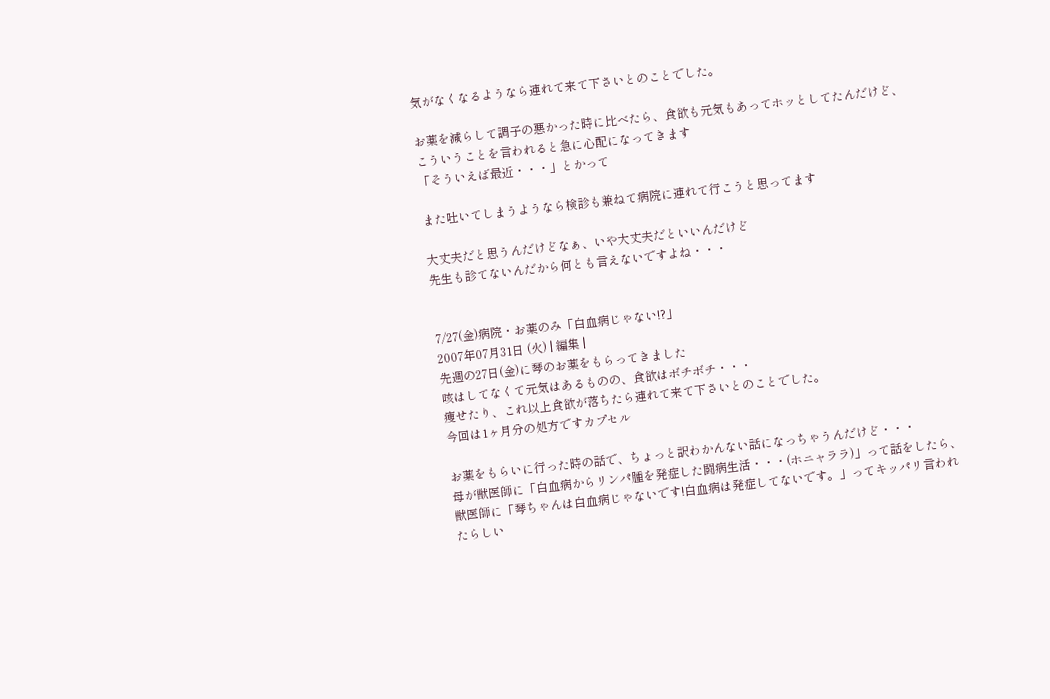気がなくなるようなら連れて来て下さいとのことでした。

お薬を減らして調子の悪かった時に比べたら、食欲も元気もあってホッとしてたんだけど、
こういうことを言われると急に心配になってきます
「そういえば最近・・・」とかって

また吐いてしまうようなら検診も兼ねて病院に連れて行こうと思ってます

大丈夫だと思うんだけどなぁ、いや大丈夫だといいんだけど
先生も診てないんだから何とも言えないですよね・・・


7/27(金)病院・お薬のみ「白血病じゃない!?」
2007年07月31日 (火) | 編集 |
先週の27日(金)に琴のお薬をもらってきました
咳はしてなくて元気はあるものの、食欲はボチボチ・・・
痩せたり、これ以上食欲が落ちたら連れて来て下さいとのことでした。
今回は1ヶ月分の処方ですカプセル

お薬をもらいに行った時の話で、ちょっと訳わかんない話になっちゃうんだけど・・・
母が獣医師に「白血病からリンパ腫を発症した闘病生活・・・(ホニャララ)」って話をしたら、獣医師に「琴ちゃんは白血病じゃないです!白血病は発症してないです。」ってキッパリ言われたらしい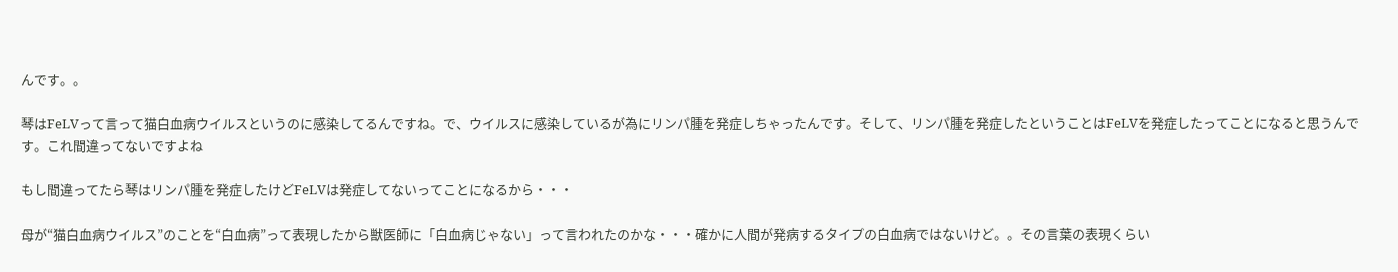んです。。

琴はFeLVって言って猫白血病ウイルスというのに感染してるんですね。で、ウイルスに感染しているが為にリンパ腫を発症しちゃったんです。そして、リンパ腫を発症したということはFeLVを発症したってことになると思うんです。これ間違ってないですよね

もし間違ってたら琴はリンパ腫を発症したけどFeLVは発症してないってことになるから・・・

母が“猫白血病ウイルス”のことを“白血病”って表現したから獣医師に「白血病じゃない」って言われたのかな・・・確かに人間が発病するタイプの白血病ではないけど。。その言葉の表現くらい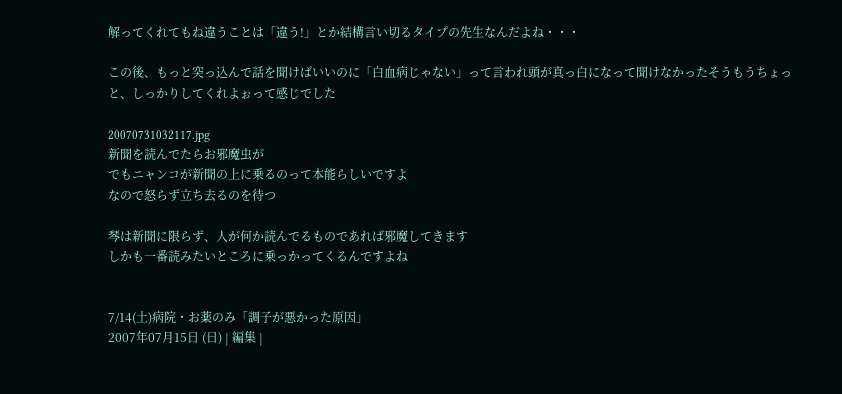解ってくれてもね違うことは「違う!」とか結構言い切るタイプの先生なんだよね・・・

この後、もっと突っ込んで話を聞けばいいのに「白血病じゃない」って言われ頭が真っ白になって聞けなかったそうもうちょっと、しっかりしてくれよぉって感じでした

20070731032117.jpg
新聞を読んでたらお邪魔虫が
でもニャンコが新聞の上に乗るのって本能らしいですよ
なので怒らず立ち去るのを待つ

琴は新聞に限らず、人が何か読んでるものであれば邪魔してきます
しかも一番読みたいところに乗っかってくるんですよね


7/14(土)病院・お薬のみ「調子が悪かった原因」
2007年07月15日 (日) | 編集 |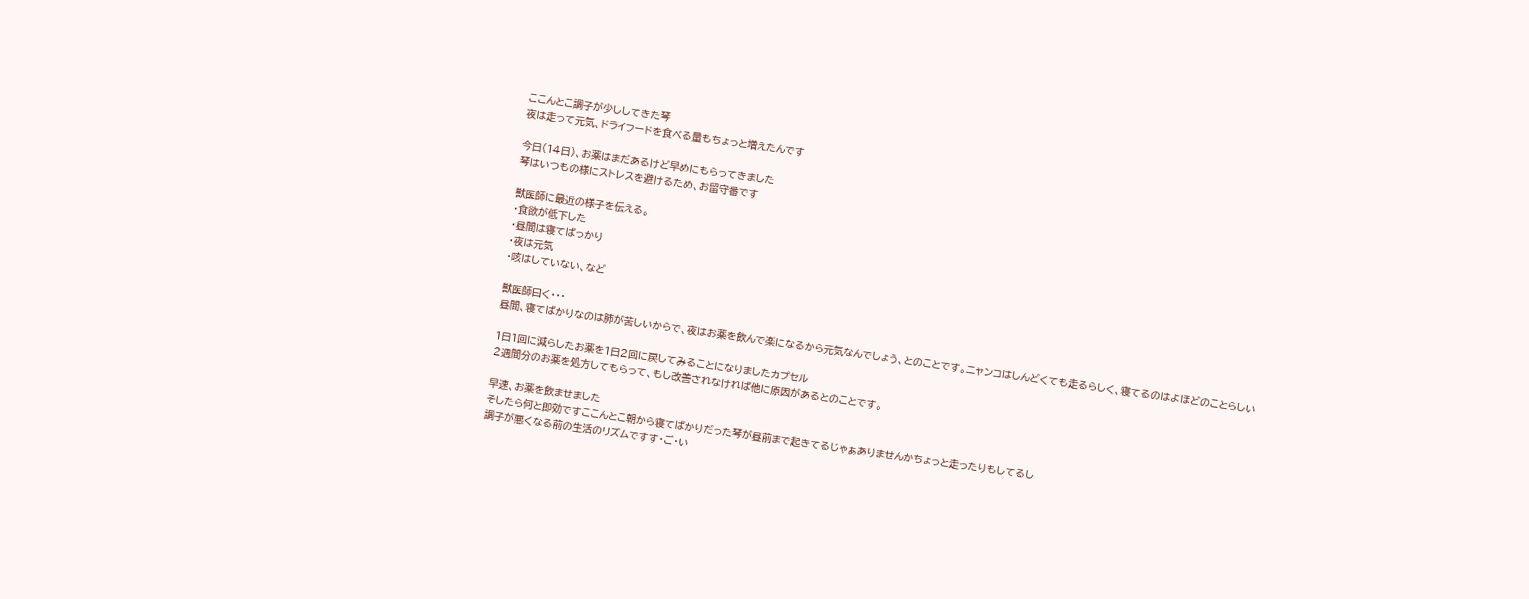ここんとこ調子が少ししてきた琴
夜は走って元気、ドライフードを食べる量もちょっと増えたんです

今日(14日)、お薬はまだあるけど早めにもらってきました
琴はいつもの様にストレスを避けるため、お留守番です

獣医師に最近の様子を伝える。
・食欲が低下した
・昼間は寝てばっかり
・夜は元気
・咳はしていない、など

獣医師曰く・・・
昼間、寝てばかりなのは肺が苦しいからで、夜はお薬を飲んで楽になるから元気なんでしょう、とのことです。ニャンコはしんどくても走るらしく、寝てるのはよほどのことらしい

1日1回に減らしたお薬を1日2回に戻してみることになりましたカプセル
2週間分のお薬を処方してもらって、もし改善されなければ他に原因があるとのことです。

早速、お薬を飲ませました
そしたら何と即効ですここんとこ朝から寝てばかりだった琴が昼前まで起きてるじゃぁありませんかちょっと走ったりもしてるし
調子が悪くなる前の生活のリズムですす・ご・い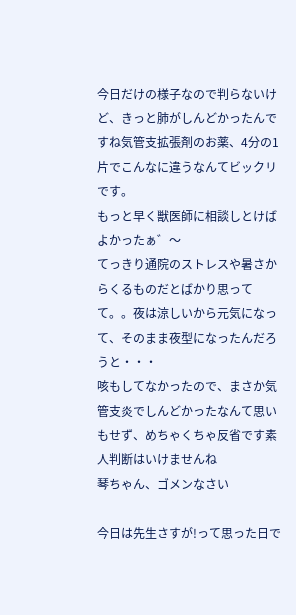今日だけの様子なので判らないけど、きっと肺がしんどかったんですね気管支拡張剤のお薬、4分の1片でこんなに違うなんてビックリです。
もっと早く獣医師に相談しとけばよかったぁ゛〜
てっきり通院のストレスや暑さからくるものだとばかり思ってて。。夜は涼しいから元気になって、そのまま夜型になったんだろうと・・・
咳もしてなかったので、まさか気管支炎でしんどかったなんて思いもせず、めちゃくちゃ反省です素人判断はいけませんね
琴ちゃん、ゴメンなさい

今日は先生さすが!って思った日で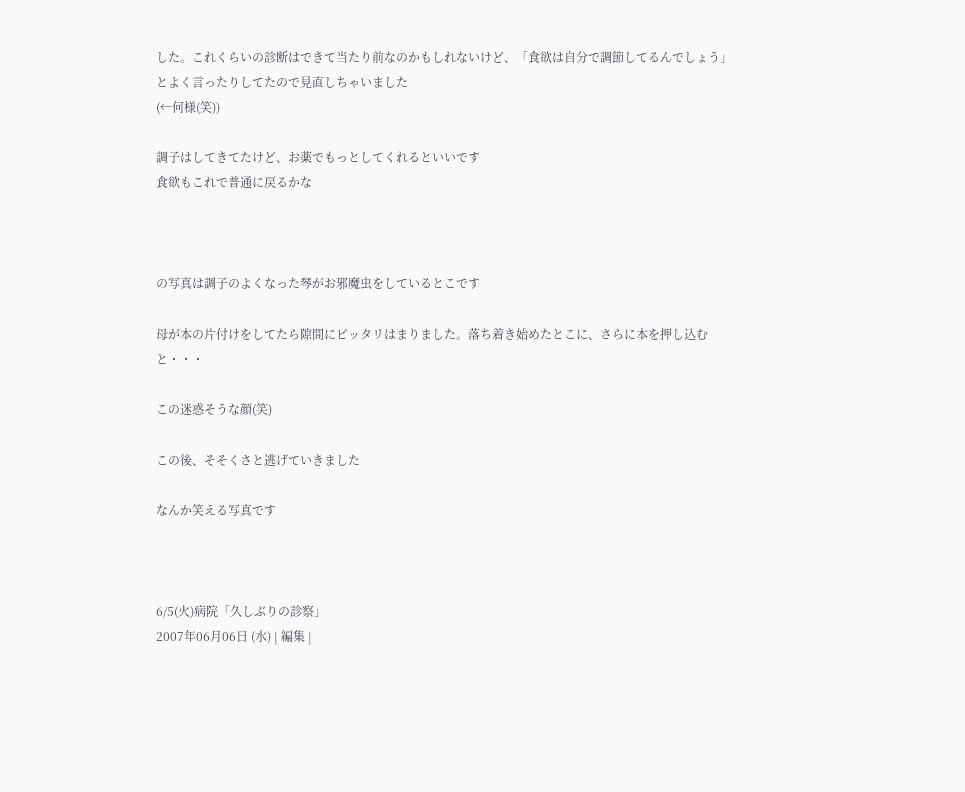した。これくらいの診断はできて当たり前なのかもしれないけど、「食欲は自分で調節してるんでしょう」とよく言ったりしてたので見直しちゃいました
(←何様(笑))

調子はしてきてたけど、お薬でもっとしてくれるといいです
食欲もこれで普通に戻るかな



の写真は調子のよくなった琴がお邪魔虫をしているとこです

母が本の片付けをしてたら隙間にピッタリはまりました。落ち着き始めたとこに、さらに本を押し込むと・・・

この迷惑そうな顔(笑)

この後、そそくさと逃げていきました

なんか笑える写真です



6/5(火)病院「久しぶりの診察」
2007年06月06日 (水) | 編集 |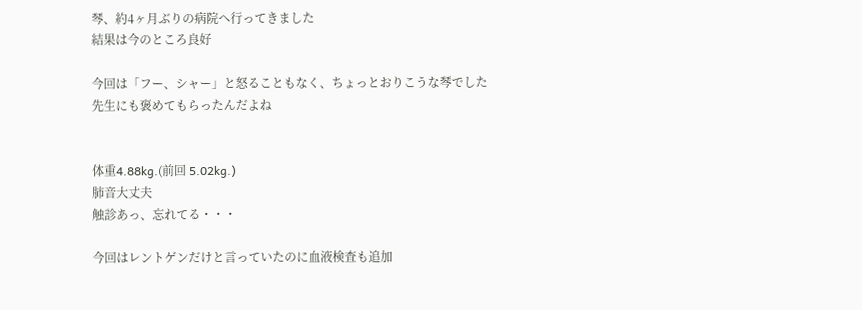琴、約4ヶ月ぶりの病院へ行ってきました
結果は今のところ良好

今回は「フー、シャー」と怒ることもなく、ちょっとおりこうな琴でした
先生にも褒めてもらったんだよね


体重4.88kg.(前回 5.02kg.)
肺音大丈夫
触診あっ、忘れてる・・・

今回はレントゲンだけと言っていたのに血液検査も追加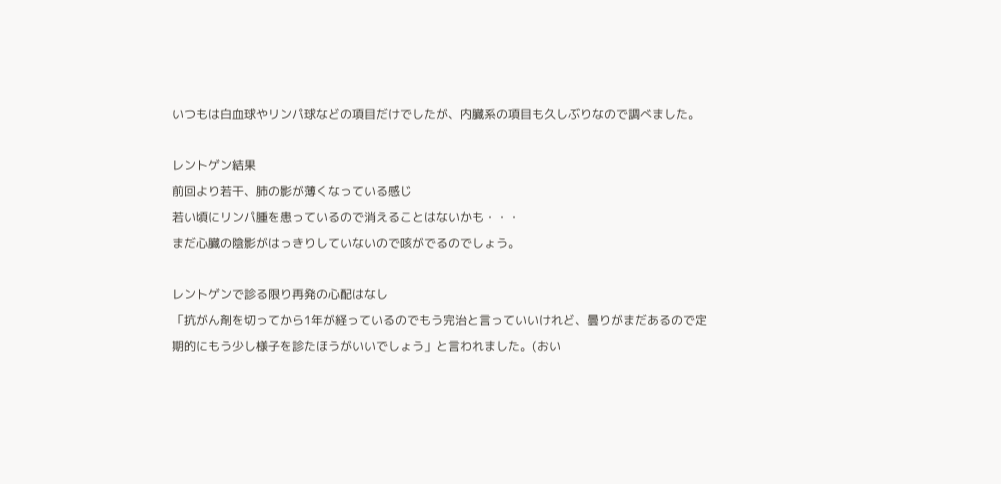いつもは白血球やリンパ球などの項目だけでしたが、内臓系の項目も久しぶりなので調べました。

レントゲン結果
前回より若干、肺の影が薄くなっている感じ
若い頃にリンパ腫を患っているので消えることはないかも・・・
まだ心臓の陰影がはっきりしていないので咳がでるのでしょう。

レントゲンで診る限り再発の心配はなし
「抗がん剤を切ってから1年が経っているのでもう完治と言っていいけれど、曇りがまだあるので定期的にもう少し様子を診たほうがいいでしょう」と言われました。(おい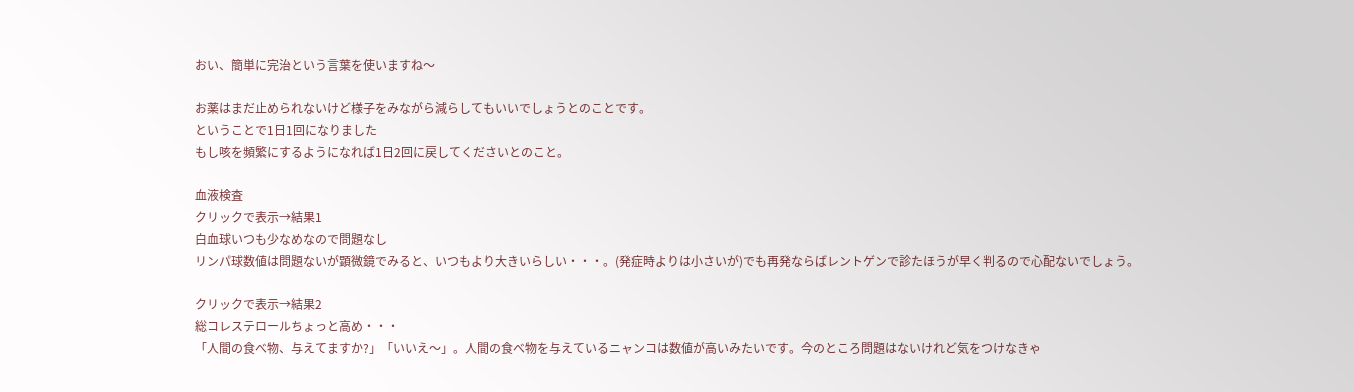おい、簡単に完治という言葉を使いますね〜

お薬はまだ止められないけど様子をみながら減らしてもいいでしょうとのことです。
ということで1日1回になりました
もし咳を頻繁にするようになれば1日2回に戻してくださいとのこと。

血液検査
クリックで表示→結果1
白血球いつも少なめなので問題なし
リンパ球数値は問題ないが顕微鏡でみると、いつもより大きいらしい・・・。(発症時よりは小さいが)でも再発ならばレントゲンで診たほうが早く判るので心配ないでしょう。

クリックで表示→結果2
総コレステロールちょっと高め・・・
「人間の食べ物、与えてますか?」「いいえ〜」。人間の食べ物を与えているニャンコは数値が高いみたいです。今のところ問題はないけれど気をつけなきゃ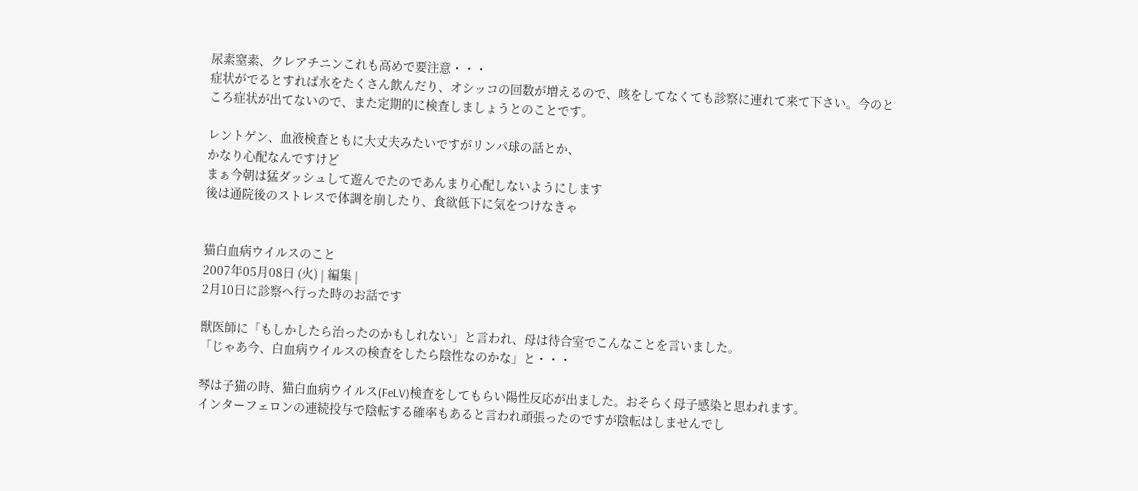尿素窒素、クレアチニンこれも高めで要注意・・・
症状がでるとすれば水をたくさん飲んだり、オシッコの回数が増えるので、咳をしてなくても診察に連れて来て下さい。今のところ症状が出てないので、また定期的に検査しましょうとのことです。

レントゲン、血液検査ともに大丈夫みたいですがリンパ球の話とか、
かなり心配なんですけど
まぁ今朝は猛ダッシュして遊んでたのであんまり心配しないようにします
後は通院後のストレスで体調を崩したり、食欲低下に気をつけなきゃ


猫白血病ウイルスのこと
2007年05月08日 (火) | 編集 |
2月10日に診察へ行った時のお話です

獣医師に「もしかしたら治ったのかもしれない」と言われ、母は待合室でこんなことを言いました。
「じゃあ今、白血病ウイルスの検査をしたら陰性なのかな」と・・・

琴は子猫の時、猫白血病ウイルス(FeLV)検査をしてもらい陽性反応が出ました。おそらく母子感染と思われます。
インターフェロンの連続投与で陰転する確率もあると言われ頑張ったのですが陰転はしませんでし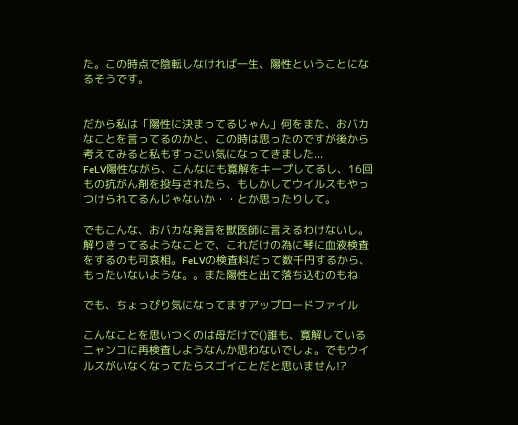た。この時点で陰転しなければ一生、陽性ということになるそうです。


だから私は「陽性に決まってるじゃん」何をまた、おバカなことを言ってるのかと、この時は思ったのですが後から考えてみると私もすっごい気になってきました...
FeLV陽性ながら、こんなにも寛解をキープしてるし、16回もの抗がん剤を投与されたら、もしかしてウイルスもやっつけられてるんじゃないか・・とか思ったりして。

でもこんな、おバカな発言を獣医師に言えるわけないし。解りきってるようなことで、これだけの為に琴に血液検査をするのも可哀相。FeLVの検査料だって数千円するから、もったいないような。。また陽性と出て落ち込むのもね

でも、ちょっぴり気になってますアップロードファイル

こんなことを思いつくのは母だけで()誰も、寛解しているニャンコに再検査しようなんか思わないでしょ。でもウイルスがいなくなってたらスゴイことだと思いません!?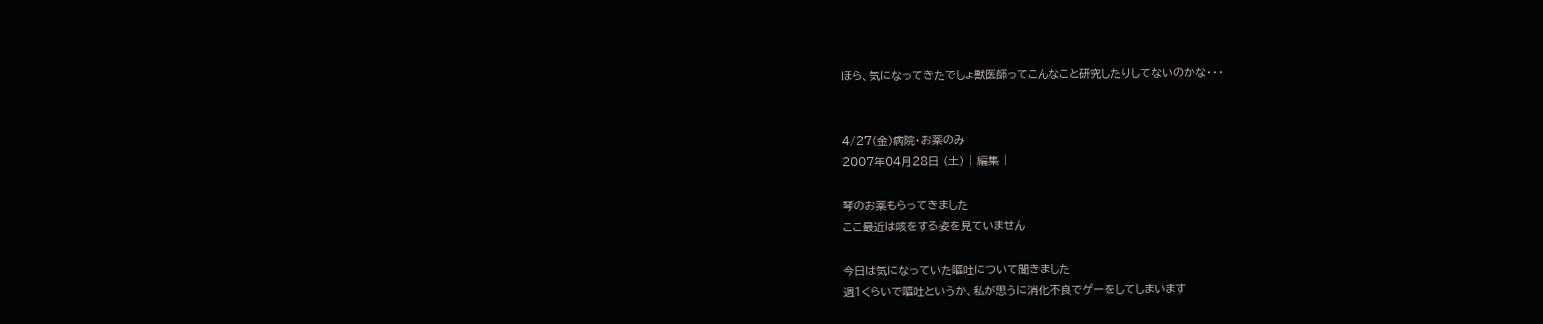ほら、気になってきたでしょ獣医師ってこんなこと研究したりしてないのかな・・・


4/27(金)病院・お薬のみ
2007年04月28日 (土) | 編集 |

琴のお薬もらってきました
ここ最近は咳をする姿を見ていません

今日は気になっていた嘔吐について聞きました
週1くらいで嘔吐というか、私が思うに消化不良でゲーをしてしまいます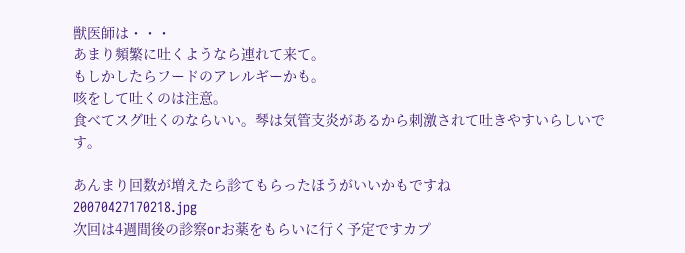獣医師は・・・
あまり頻繁に吐くようなら連れて来て。
もしかしたらフードのアレルギーかも。
咳をして吐くのは注意。
食べてスグ吐くのならいい。琴は気管支炎があるから刺激されて吐きやすいらしいです。

あんまり回数が増えたら診てもらったほうがいいかもですね
20070427170218.jpg
次回は4週間後の診察orお薬をもらいに行く予定ですカプ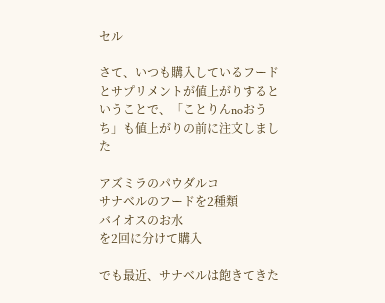セル

さて、いつも購入しているフードとサプリメントが値上がりするということで、「ことりんnoおうち」も値上がりの前に注文しました

アズミラのパウダルコ
サナベルのフードを2種類
バイオスのお水
を2回に分けて購入

でも最近、サナベルは飽きてきた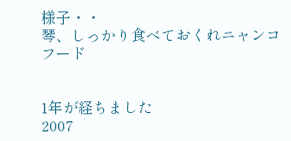様子・・
琴、しっかり食べておくれニャンコフード


1年が経ちました
2007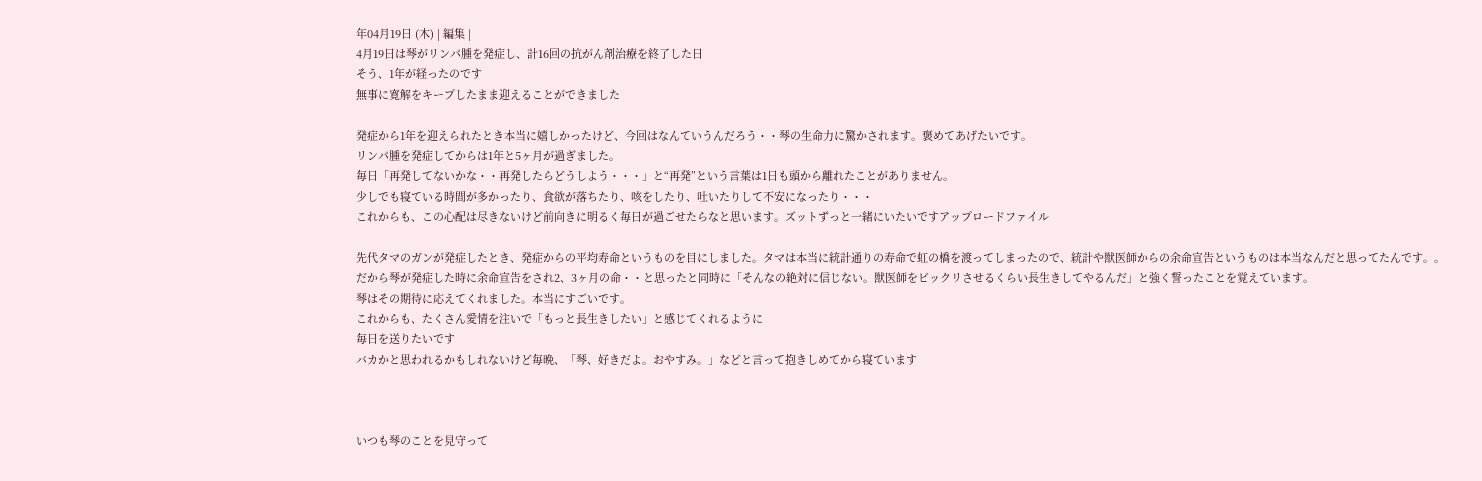年04月19日 (木) | 編集 |
4月19日は琴がリンパ腫を発症し、計16回の抗がん剤治療を終了した日
そう、1年が経ったのです
無事に寛解をキープしたまま迎えることができました

発症から1年を迎えられたとき本当に嬉しかったけど、今回はなんていうんだろう・・琴の生命力に驚かされます。褒めてあげたいです。
リンパ腫を発症してからは1年と5ヶ月が過ぎました。
毎日「再発してないかな・・再発したらどうしよう・・・」と“再発”という言葉は1日も頭から離れたことがありません。
少しでも寝ている時間が多かったり、食欲が落ちたり、咳をしたり、吐いたりして不安になったり・・・
これからも、この心配は尽きないけど前向きに明るく毎日が過ごせたらなと思います。ズットずっと一緒にいたいですアップロードファイル

先代タマのガンが発症したとき、発症からの平均寿命というものを目にしました。タマは本当に統計通りの寿命で虹の橋を渡ってしまったので、統計や獣医師からの余命宣告というものは本当なんだと思ってたんです。。
だから琴が発症した時に余命宣告をされ2、3ヶ月の命・・と思ったと同時に「そんなの絶対に信じない。獣医師をビックリさせるくらい長生きしてやるんだ」と強く誓ったことを覚えています。
琴はその期待に応えてくれました。本当にすごいです。
これからも、たくさん愛情を注いで「もっと長生きしたい」と感じてくれるように
毎日を送りたいです
バカかと思われるかもしれないけど毎晩、「琴、好きだよ。おやすみ。」などと言って抱きしめてから寝ています



いつも琴のことを見守って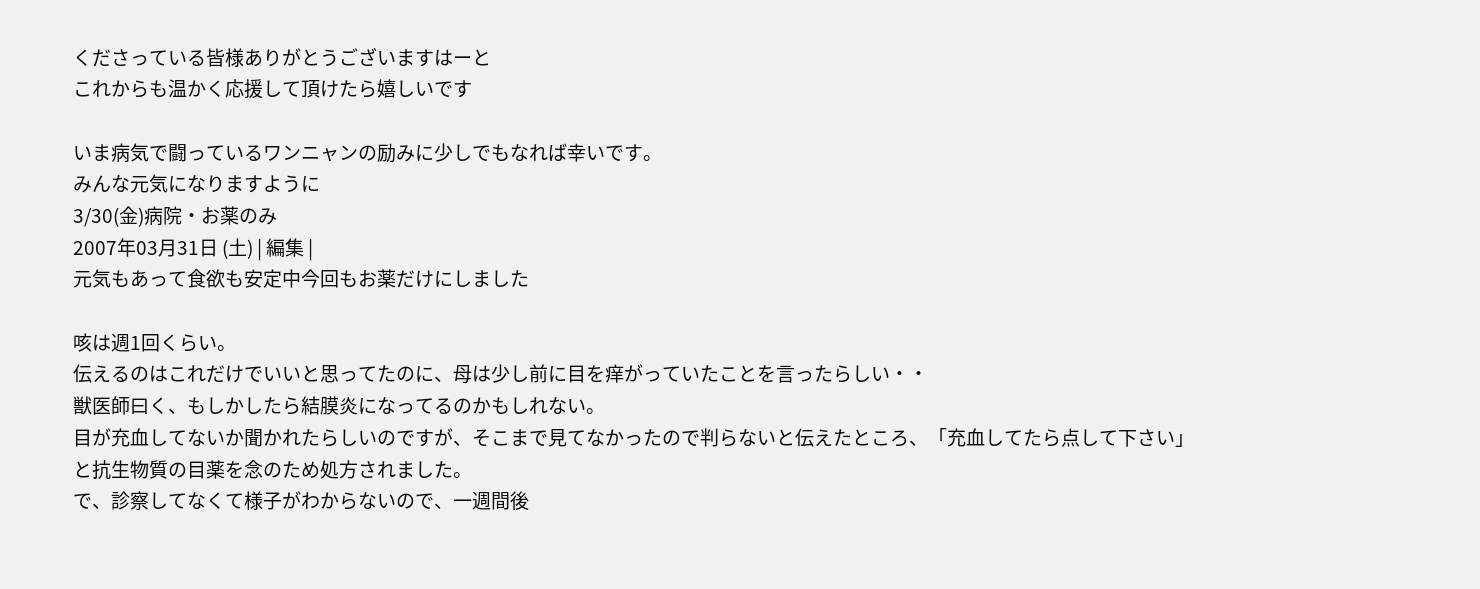くださっている皆様ありがとうございますはーと
これからも温かく応援して頂けたら嬉しいです

いま病気で闘っているワンニャンの励みに少しでもなれば幸いです。
みんな元気になりますように
3/30(金)病院・お薬のみ
2007年03月31日 (土) | 編集 |
元気もあって食欲も安定中今回もお薬だけにしました

咳は週1回くらい。
伝えるのはこれだけでいいと思ってたのに、母は少し前に目を痒がっていたことを言ったらしい・・
獣医師曰く、もしかしたら結膜炎になってるのかもしれない。
目が充血してないか聞かれたらしいのですが、そこまで見てなかったので判らないと伝えたところ、「充血してたら点して下さい」と抗生物質の目薬を念のため処方されました。
で、診察してなくて様子がわからないので、一週間後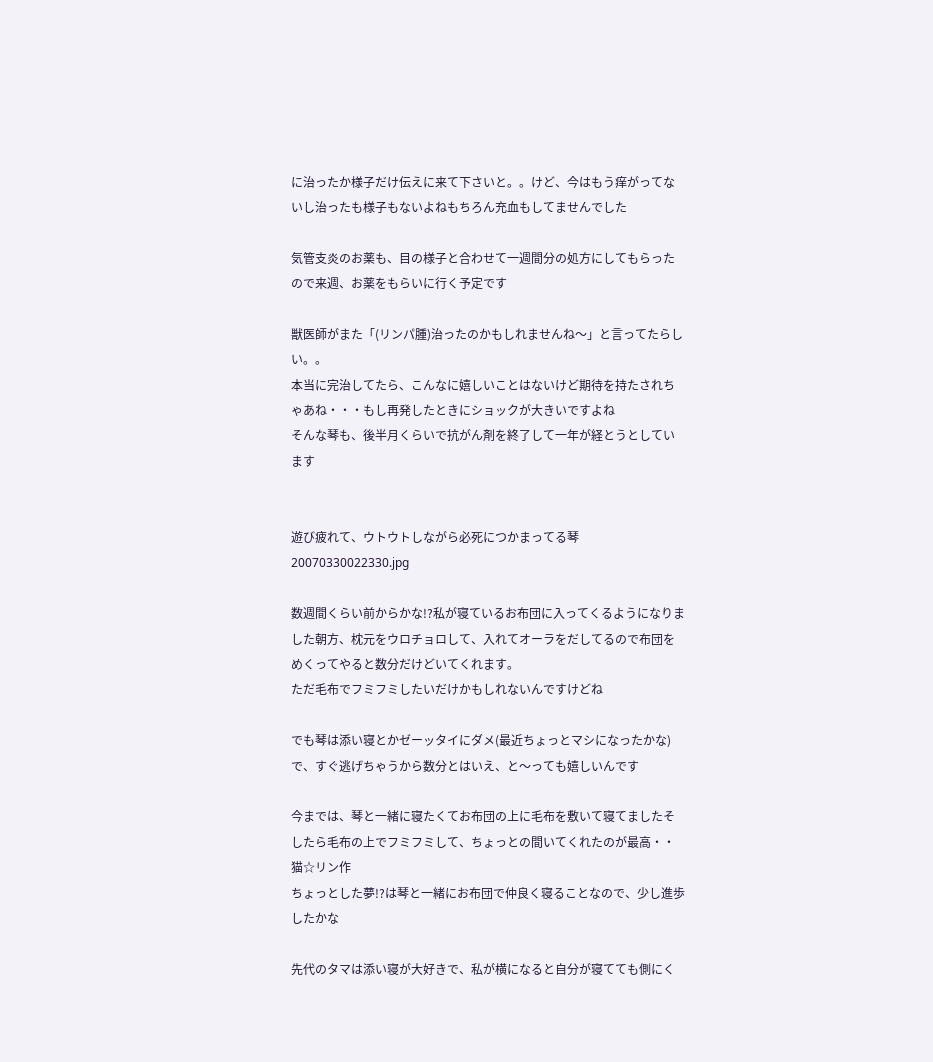に治ったか様子だけ伝えに来て下さいと。。けど、今はもう痒がってないし治ったも様子もないよねもちろん充血もしてませんでした

気管支炎のお薬も、目の様子と合わせて一週間分の処方にしてもらったので来週、お薬をもらいに行く予定です

獣医師がまた「(リンパ腫)治ったのかもしれませんね〜」と言ってたらしい。。
本当に完治してたら、こんなに嬉しいことはないけど期待を持たされちゃあね・・・もし再発したときにショックが大きいですよね
そんな琴も、後半月くらいで抗がん剤を終了して一年が経とうとしています


遊び疲れて、ウトウトしながら必死につかまってる琴
20070330022330.jpg

数週間くらい前からかな!?私が寝ているお布団に入ってくるようになりました朝方、枕元をウロチョロして、入れてオーラをだしてるので布団をめくってやると数分だけどいてくれます。
ただ毛布でフミフミしたいだけかもしれないんですけどね

でも琴は添い寝とかゼーッタイにダメ(最近ちょっとマシになったかな)で、すぐ逃げちゃうから数分とはいえ、と〜っても嬉しいんです

今までは、琴と一緒に寝たくてお布団の上に毛布を敷いて寝てましたそしたら毛布の上でフミフミして、ちょっとの間いてくれたのが最高・・猫☆リン作
ちょっとした夢!?は琴と一緒にお布団で仲良く寝ることなので、少し進歩したかな

先代のタマは添い寝が大好きで、私が横になると自分が寝てても側にく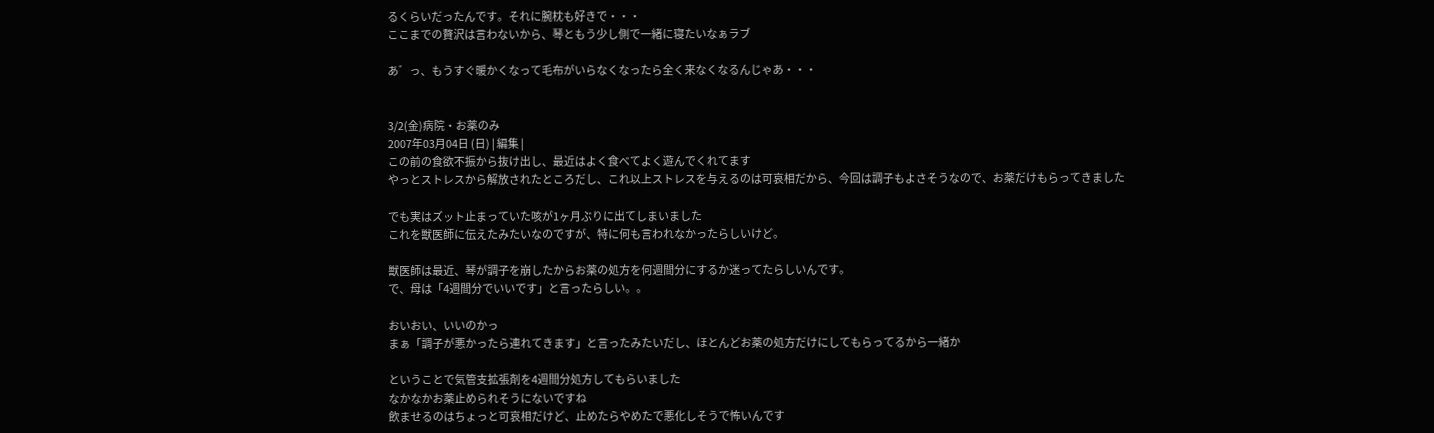るくらいだったんです。それに腕枕も好きで・・・
ここまでの贅沢は言わないから、琴ともう少し側で一緒に寝たいなぁラブ

あ゛っ、もうすぐ暖かくなって毛布がいらなくなったら全く来なくなるんじゃあ・・・


3/2(金)病院・お薬のみ
2007年03月04日 (日) | 編集 |
この前の食欲不振から抜け出し、最近はよく食べてよく遊んでくれてます
やっとストレスから解放されたところだし、これ以上ストレスを与えるのは可哀相だから、今回は調子もよさそうなので、お薬だけもらってきました

でも実はズット止まっていた咳が1ヶ月ぶりに出てしまいました
これを獣医師に伝えたみたいなのですが、特に何も言われなかったらしいけど。

獣医師は最近、琴が調子を崩したからお薬の処方を何週間分にするか迷ってたらしいんです。
で、母は「4週間分でいいです」と言ったらしい。。

おいおい、いいのかっ
まぁ「調子が悪かったら連れてきます」と言ったみたいだし、ほとんどお薬の処方だけにしてもらってるから一緒か

ということで気管支拡張剤を4週間分処方してもらいました
なかなかお薬止められそうにないですね
飲ませるのはちょっと可哀相だけど、止めたらやめたで悪化しそうで怖いんです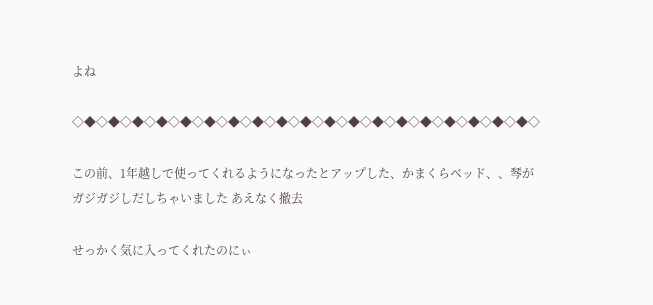よね

◇◆◇◆◇◆◇◆◇◆◇◆◇◆◇◆◇◆◇◆◇◆◇◆◇◆◇◆◇◆◇◆◇◆◇◆◇◆◇

この前、1年越しで使ってくれるようになったとアップした、かまくらベッド、、琴がガジガジしだしちゃいました あえなく撤去

せっかく気に入ってくれたのにぃ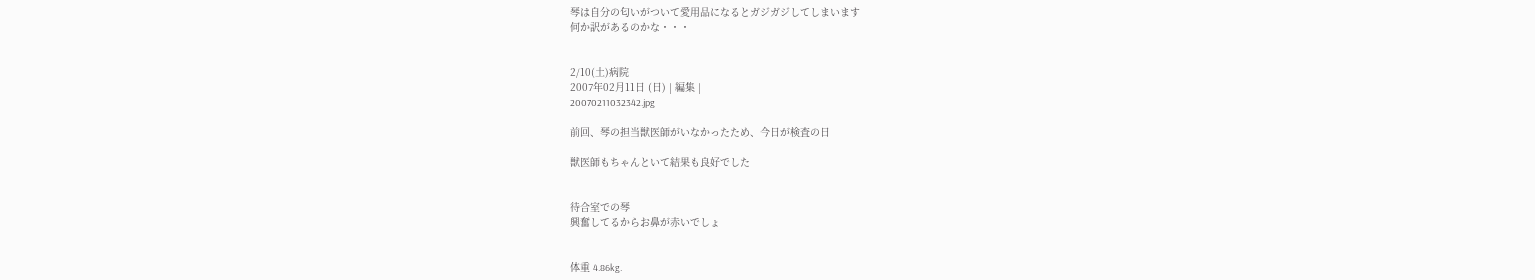琴は自分の匂いがついて愛用品になるとガジガジしてしまいます
何か訳があるのかな・・・


2/10(土)病院
2007年02月11日 (日) | 編集 |
20070211032342.jpg

前回、琴の担当獣医師がいなかったため、今日が検査の日

獣医師もちゃんといて結果も良好でした


待合室での琴
興奮してるからお鼻が赤いでしょ


体重 4.86kg.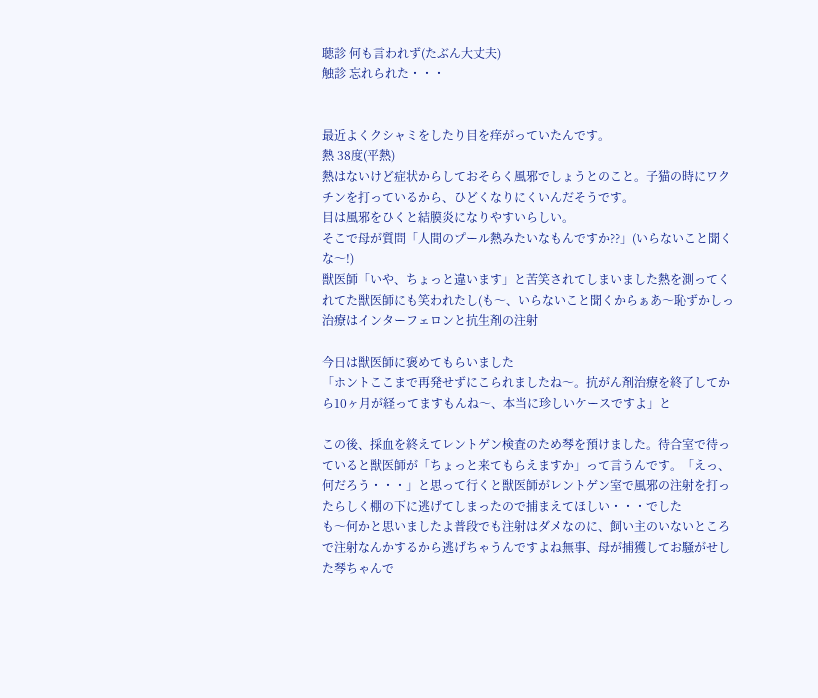聴診 何も言われず(たぶん大丈夫)
触診 忘れられた・・・


最近よくクシャミをしたり目を痒がっていたんです。
熱 38度(平熱)
熱はないけど症状からしておそらく風邪でしょうとのこと。子猫の時にワクチンを打っているから、ひどくなりにくいんだそうです。
目は風邪をひくと結膜炎になりやすいらしい。
そこで母が質問「人間のプール熱みたいなもんですか??」(いらないこと聞くな〜!)
獣医師「いや、ちょっと違います」と苦笑されてしまいました熱を測ってくれてた獣医師にも笑われたし(も〜、いらないこと聞くからぁあ〜恥ずかしっ
治療はインターフェロンと抗生剤の注射

今日は獣医師に褒めてもらいました
「ホントここまで再発せずにこられましたね〜。抗がん剤治療を終了してから10ヶ月が経ってますもんね〜、本当に珍しいケースですよ」と

この後、採血を終えてレントゲン検査のため琴を預けました。待合室で待っていると獣医師が「ちょっと来てもらえますか」って言うんです。「えっ、何だろう・・・」と思って行くと獣医師がレントゲン室で風邪の注射を打ったらしく棚の下に逃げてしまったので捕まえてほしい・・・でした
も〜何かと思いましたよ普段でも注射はダメなのに、飼い主のいないところで注射なんかするから逃げちゃうんですよね無事、母が捕獲してお騒がせした琴ちゃんで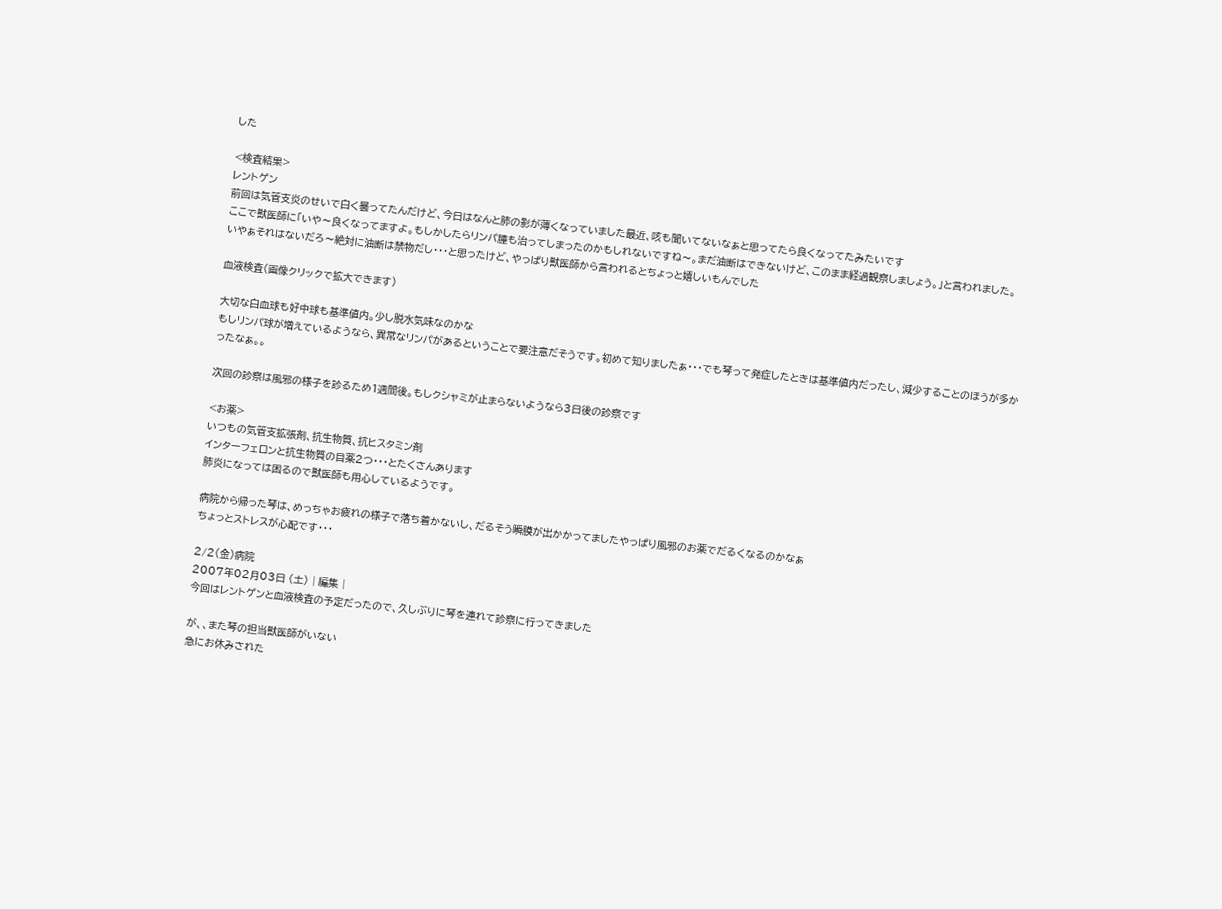した

<検査結果>
レントゲン
前回は気管支炎のせいで白く曇ってたんだけど、今日はなんと肺の影が薄くなっていました最近、咳も聞いてないなぁと思ってたら良くなってたみたいです
ここで獣医師に「いや〜良くなってますよ。もしかしたらリンパ腫も治ってしまったのかもしれないですね〜。まだ油断はできないけど、このまま経過観察しましょう。」と言われました。
いやぁそれはないだろ〜絶対に油断は禁物だし・・・と思ったけど、やっぱり獣医師から言われるとちょっと嬉しいもんでした

血液検査(画像クリックで拡大できます)

大切な白血球も好中球も基準値内。少し脱水気味なのかな
もしリンパ球が増えているようなら、異常なリンパがあるということで要注意だそうです。初めて知りましたぁ・・・でも琴って発症したときは基準値内だったし、減少することのほうが多かったなぁ。。

次回の診察は風邪の様子を診るため1週間後。もしクシャミが止まらないようなら3日後の診察です

<お薬>
いつもの気管支拡張剤、抗生物質、抗ヒスタミン剤
インターフェロンと抗生物質の目薬2つ・・・とたくさんあります
肺炎になっては困るので獣医師も用心しているようです。

病院から帰った琴は、めっちゃお疲れの様子で落ち着かないし、だるそう瞬膜が出かかってましたやっぱり風邪のお薬でだるくなるのかなぁ
ちょっとストレスが心配です・・・

2/2(金)病院
2007年02月03日 (土) | 編集 |
今回はレントゲンと血液検査の予定だったので、久しぶりに琴を連れて診察に行ってきました

が、、また琴の担当獣医師がいない
急にお休みされた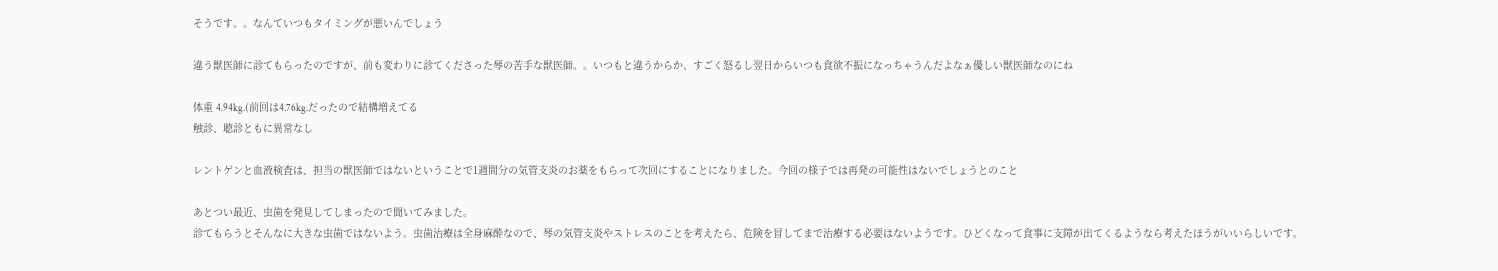そうです。。なんていつもタイミングが悪いんでしょう

違う獣医師に診てもらったのですが、前も変わりに診てくださった琴の苦手な獣医師。。いつもと違うからか、すごく怒るし翌日からいつも食欲不振になっちゃうんだよなぁ優しい獣医師なのにね

体重 4.94kg.(前回は4.76kg.だったので結構増えてる
触診、聴診ともに異常なし

レントゲンと血液検査は、担当の獣医師ではないということで1週間分の気管支炎のお薬をもらって次回にすることになりました。今回の様子では再発の可能性はないでしょうとのこと

あとつい最近、虫歯を発見してしまったので聞いてみました。
診てもらうとそんなに大きな虫歯ではないよう。虫歯治療は全身麻酔なので、琴の気管支炎やストレスのことを考えたら、危険を冒してまで治療する必要はないようです。ひどくなって食事に支障が出てくるようなら考えたほうがいいらしいです。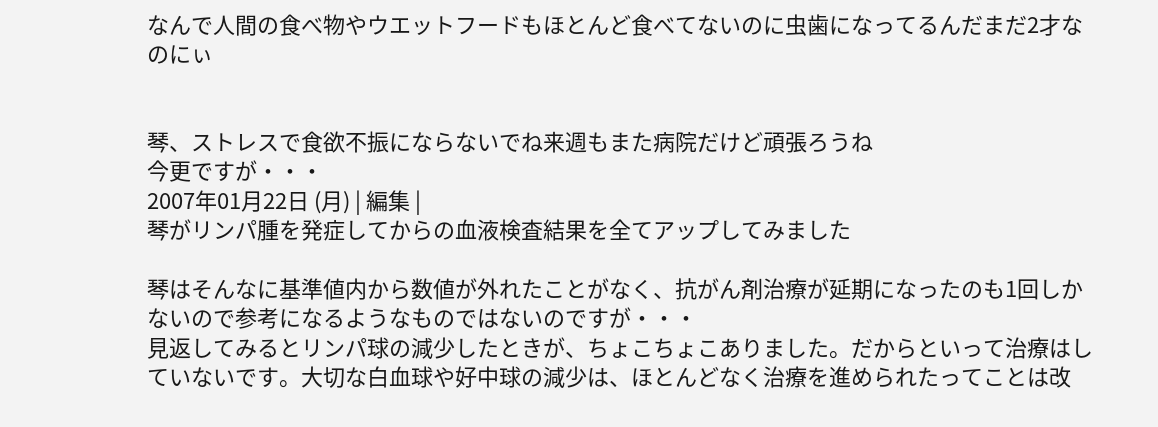なんで人間の食べ物やウエットフードもほとんど食べてないのに虫歯になってるんだまだ2才なのにぃ


琴、ストレスで食欲不振にならないでね来週もまた病院だけど頑張ろうね
今更ですが・・・
2007年01月22日 (月) | 編集 |
琴がリンパ腫を発症してからの血液検査結果を全てアップしてみました

琴はそんなに基準値内から数値が外れたことがなく、抗がん剤治療が延期になったのも1回しかないので参考になるようなものではないのですが・・・
見返してみるとリンパ球の減少したときが、ちょこちょこありました。だからといって治療はしていないです。大切な白血球や好中球の減少は、ほとんどなく治療を進められたってことは改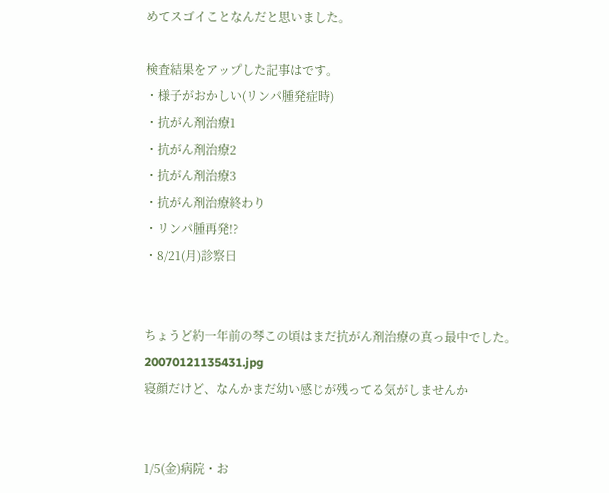めてスゴイことなんだと思いました。

検査結果をアップした記事はです。
・様子がおかしい(リンパ腫発症時)
・抗がん剤治療1
・抗がん剤治療2
・抗がん剤治療3
・抗がん剤治療終わり
・リンパ腫再発!?
・8/21(月)診察日


ちょうど約一年前の琴この頃はまだ抗がん剤治療の真っ最中でした。
20070121135431.jpg
寝顔だけど、なんかまだ幼い感じが残ってる気がしませんか


1/5(金)病院・お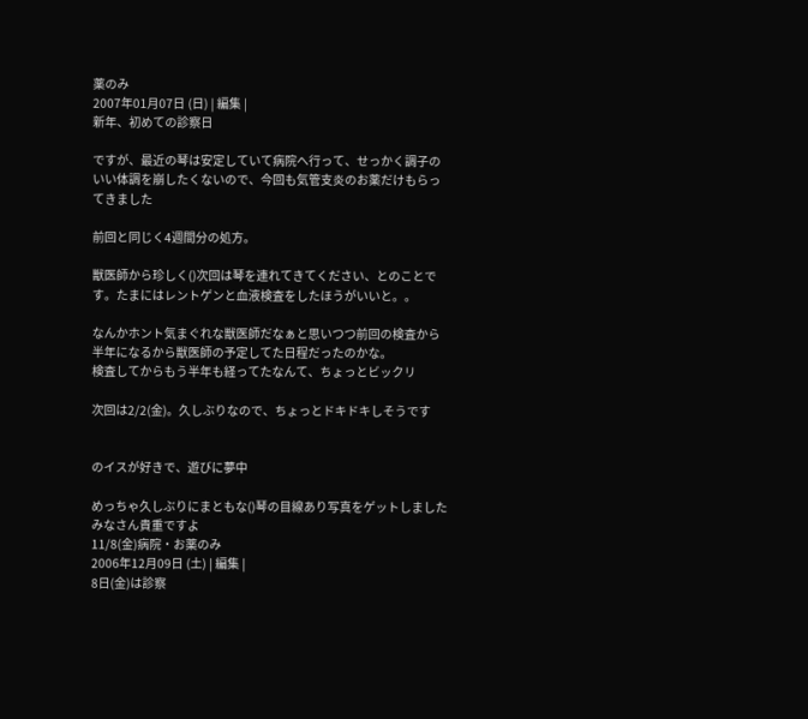薬のみ
2007年01月07日 (日) | 編集 |
新年、初めての診察日

ですが、最近の琴は安定していて病院へ行って、せっかく調子のいい体調を崩したくないので、今回も気管支炎のお薬だけもらってきました

前回と同じく4週間分の処方。

獣医師から珍しく()次回は琴を連れてきてください、とのことです。たまにはレントゲンと血液検査をしたほうがいいと。。

なんかホント気まぐれな獣医師だなぁと思いつつ前回の検査から半年になるから獣医師の予定してた日程だったのかな。
検査してからもう半年も経ってたなんて、ちょっとビックリ

次回は2/2(金)。久しぶりなので、ちょっとドキドキしそうです


のイスが好きで、遊びに夢中

めっちゃ久しぶりにまともな()琴の目線あり写真をゲットしました
みなさん貴重ですよ
11/8(金)病院・お薬のみ
2006年12月09日 (土) | 編集 |
8日(金)は診察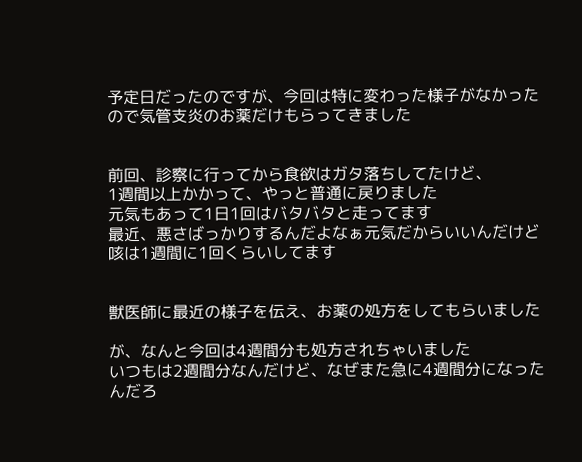予定日だったのですが、今回は特に変わった様子がなかったので気管支炎のお薬だけもらってきました


前回、診察に行ってから食欲はガタ落ちしてたけど、
1週間以上かかって、やっと普通に戻りました
元気もあって1日1回はバタバタと走ってます
最近、悪さばっかりするんだよなぁ元気だからいいんだけど
咳は1週間に1回くらいしてます


獣医師に最近の様子を伝え、お薬の処方をしてもらいました

が、なんと今回は4週間分も処方されちゃいました
いつもは2週間分なんだけど、なぜまた急に4週間分になったんだろ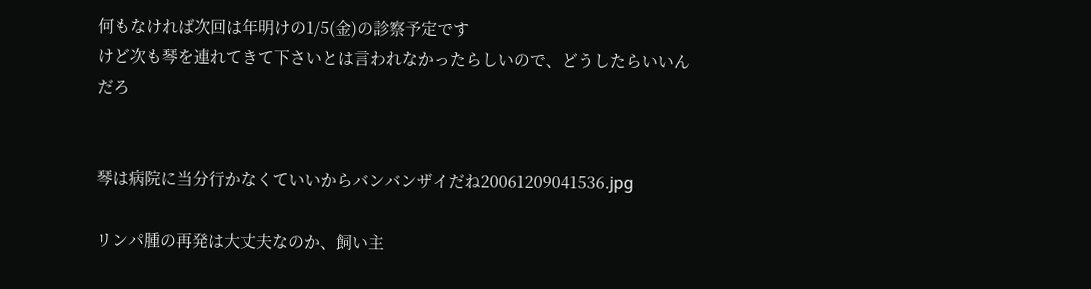何もなければ次回は年明けの1/5(金)の診察予定です
けど次も琴を連れてきて下さいとは言われなかったらしいので、どうしたらいいんだろ


琴は病院に当分行かなくていいからバンバンザイだね20061209041536.jpg

リンパ腫の再発は大丈夫なのか、飼い主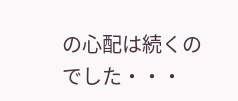の心配は続くのでした・・・